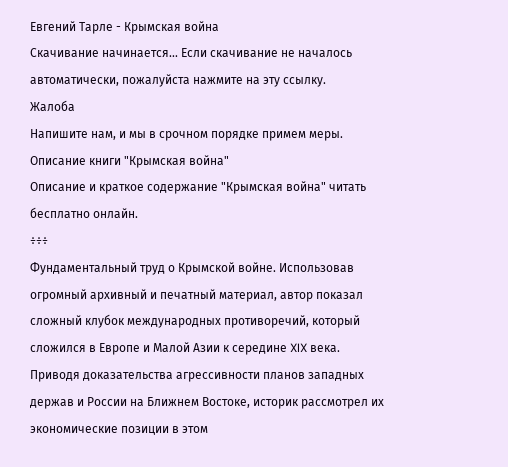Евгений Тарле - Крымская война
Скачивание начинается... Если скачивание не началось автоматически, пожалуйста нажмите на эту ссылку.
Жалоба
Напишите нам, и мы в срочном порядке примем меры.
Описание книги "Крымская война"
Описание и краткое содержание "Крымская война" читать бесплатно онлайн.
÷÷÷
Фундаментальный труд о Крымской войне. Использовав огромный архивный и печатный материал, автор показал сложный клубок международных противоречий, который сложился в Европе и Малой Азии к середине XIX века. Приводя доказательства агрессивности планов западных держав и России на Ближнем Востоке, историк рассмотрел их экономические позиции в этом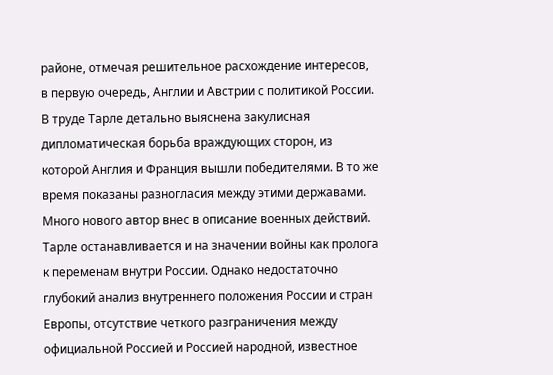районе, отмечая решительное расхождение интересов, в первую очередь, Англии и Австрии с политикой России. В труде Тарле детально выяснена закулисная дипломатическая борьба враждующих сторон, из которой Англия и Франция вышли победителями. В то же время показаны разногласия между этими державами. Много нового автор внес в описание военных действий. Тарле останавливается и на значении войны как пролога к переменам внутри России. Однако недостаточно глубокий анализ внутреннего положения России и стран Европы, отсутствие четкого разграничения между официальной Россией и Россией народной, известное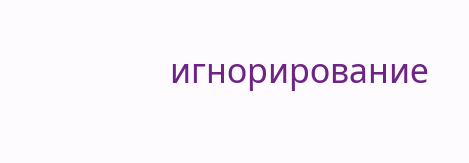игнорирование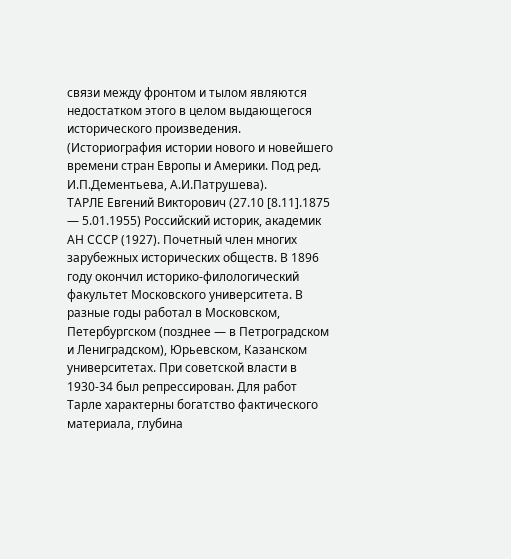связи между фронтом и тылом являются недостатком этого в целом выдающегося исторического произведения. (Историография истории нового и новейшего времени стран Европы и Америки. Под ред. И.П.Дементьева, А.И.Патрушева).
ТАРЛЕ Евгений Викторович (27.10 [8.11].1875 — 5.01.1955) Российский историк, академик АН СССР (1927). Почетный член многих зарубежных исторических обществ. В 1896 году окончил историко-филологический факультет Московского университета. В разные годы работал в Московском, Петербургском (позднее — в Петроградском и Лениградском), Юрьевском, Казанском университетах. При советской власти в 1930-34 был репрессирован. Для работ Тарле характерны богатство фактического материала, глубина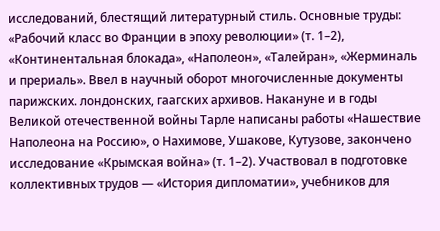исследований, блестящий литературный стиль. Основные труды: «Рабочий класс во Франции в эпоху революции» (т. 1–2), «Континентальная блокада», «Наполеон», «Талейран», «Жерминаль и прериаль». Ввел в научный оборот многочисленные документы парижских. лондонских, гаагских архивов. Накануне и в годы Великой отечественной войны Тарле написаны работы «Нашествие Наполеона на Россию», о Нахимове, Ушакове, Кутузове, закончено исследование «Крымская война» (т. 1–2). Участвовал в подготовке коллективных трудов — «История дипломатии», учебников для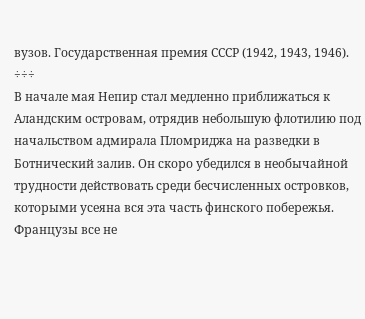вузов. Государственная премия СССР (1942, 1943, 1946).
÷÷÷
В начале мая Непир стал медленно приближаться к Аландским островам, отрядив небольшую флотилию под начальством адмирала Пломриджа на разведки в Ботнический залив. Он скоро убедился в необычайной трудности действовать среди бесчисленных островков, которыми усеяна вся эта часть финского побережья. Французы все не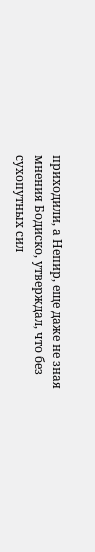приходили, а Непир, еще даже не зная мнения Бодиско, утверждал, что без сухопутных сил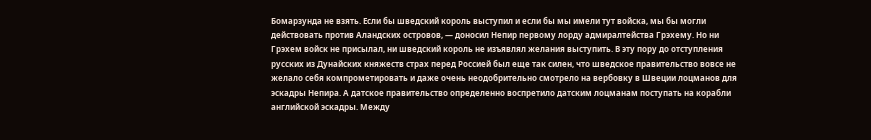Бомарзунда не взять. Если бы шведский король выступил и если бы мы имели тут войска, мы бы могли действовать против Аландских островов, — доносил Непир первому лорду адмиралтейства Грэхему. Но ни Грэхем войск не присылал, ни шведский король не изъявлял желания выступить. В эту пору до отступления русских из Дунайских княжеств страх перед Россией был еще так силен, что шведское правительство вовсе не желало себя компрометировать и даже очень неодобрительно смотрело на вербовку в Швеции лоцманов для эскадры Непира. А датское правительство определенно воспретило датским лоцманам поступать на корабли английской эскадры. Между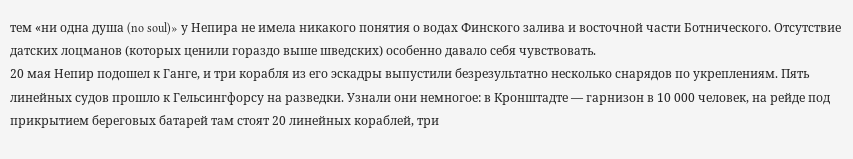тем «ни одна душа (no soul)» у Непира не имела никакого понятия о водах Финского залива и восточной части Ботнического. Отсутствие датских лоцманов (которых ценили гораздо выше шведских) особенно давало себя чувствовать.
20 мая Непир подошел к Ганге, и три корабля из его эскадры выпустили безрезультатно несколько снарядов по укреплениям. Пять линейных судов прошло к Гельсингфорсу на разведки. Узнали они немногое: в Кронштадте — гарнизон в 10 000 человек, на рейде под прикрытием береговых батарей там стоят 20 линейных кораблей, три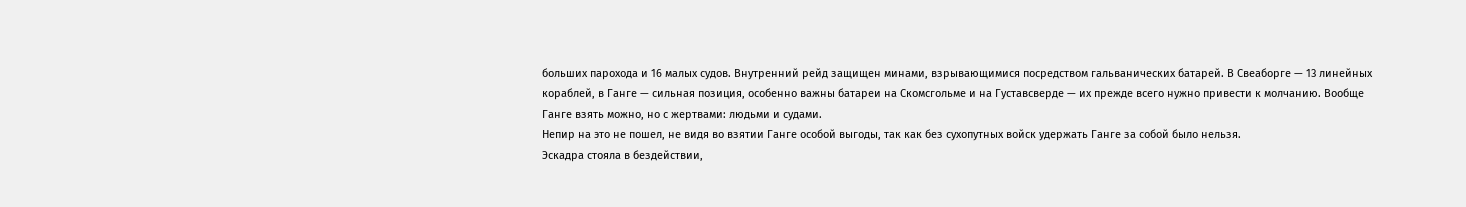больших парохода и 16 малых судов. Внутренний рейд защищен минами, взрывающимися посредством гальванических батарей. В Свеаборге — 13 линейных кораблей, в Ганге — сильная позиция, особенно важны батареи на Скомсгольме и на Густавсверде — их прежде всего нужно привести к молчанию. Вообще Ганге взять можно, но с жертвами: людьми и судами.
Непир на это не пошел, не видя во взятии Ганге особой выгоды, так как без сухопутных войск удержать Ганге за собой было нельзя.
Эскадра стояла в бездействии,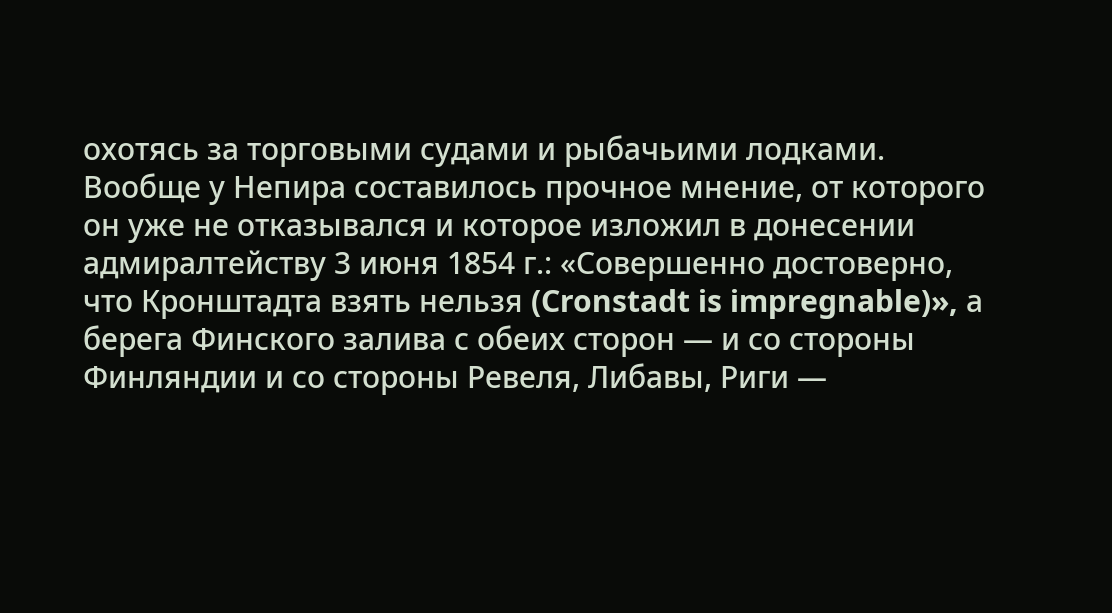охотясь за торговыми судами и рыбачьими лодками.
Вообще у Непира составилось прочное мнение, от которого он уже не отказывался и которое изложил в донесении адмиралтейству 3 июня 1854 г.: «Совершенно достоверно, что Кронштадта взять нельзя (Cronstadt is impregnable)», а берега Финского залива с обеих сторон — и со стороны Финляндии и со стороны Ревеля, Либавы, Риги —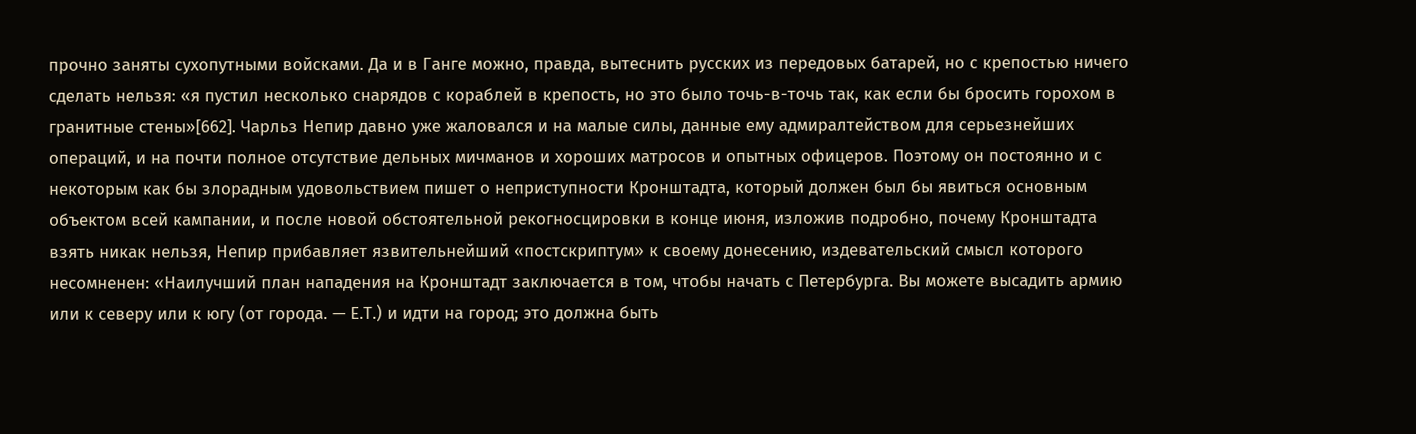прочно заняты сухопутными войсками. Да и в Ганге можно, правда, вытеснить русских из передовых батарей, но с крепостью ничего сделать нельзя: «я пустил несколько снарядов с кораблей в крепость, но это было точь-в-точь так, как если бы бросить горохом в гранитные стены»[662]. Чарльз Непир давно уже жаловался и на малые силы, данные ему адмиралтейством для серьезнейших операций, и на почти полное отсутствие дельных мичманов и хороших матросов и опытных офицеров. Поэтому он постоянно и с некоторым как бы злорадным удовольствием пишет о неприступности Кронштадта, который должен был бы явиться основным объектом всей кампании, и после новой обстоятельной рекогносцировки в конце июня, изложив подробно, почему Кронштадта взять никак нельзя, Непир прибавляет язвительнейший «постскриптум» к своему донесению, издевательский смысл которого несомненен: «Наилучший план нападения на Кронштадт заключается в том, чтобы начать с Петербурга. Вы можете высадить армию или к северу или к югу (от города. — Е.Т.) и идти на город; это должна быть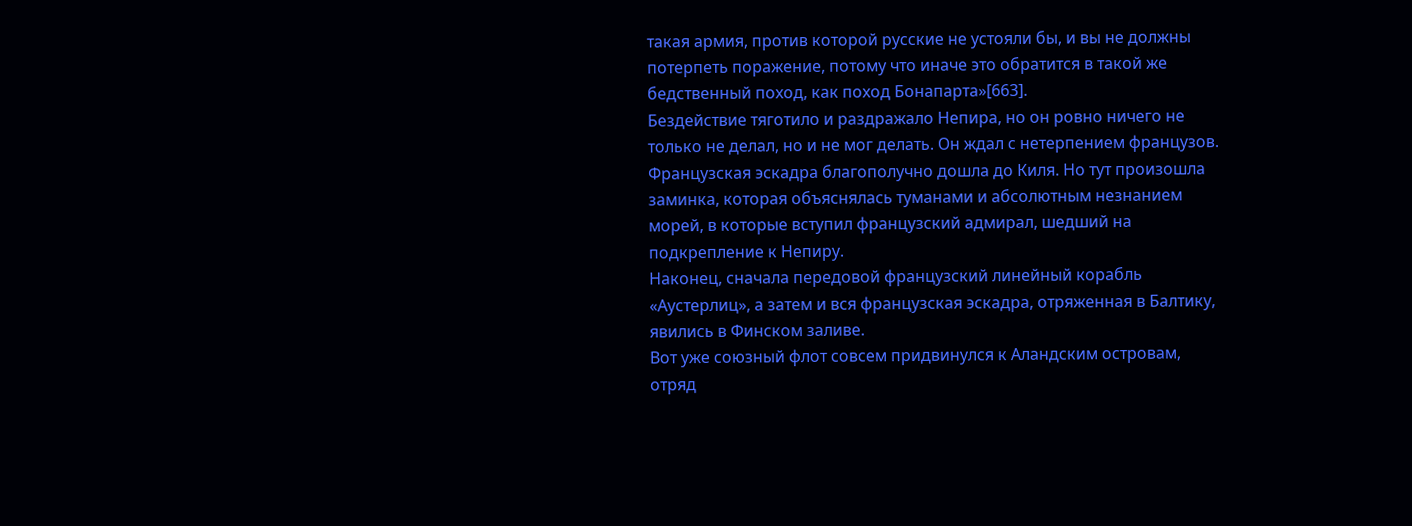такая армия, против которой русские не устояли бы, и вы не должны потерпеть поражение, потому что иначе это обратится в такой же бедственный поход, как поход Бонапарта»[663].
Бездействие тяготило и раздражало Непира, но он ровно ничего не только не делал, но и не мог делать. Он ждал с нетерпением французов.
Французская эскадра благополучно дошла до Киля. Но тут произошла заминка, которая объяснялась туманами и абсолютным незнанием морей, в которые вступил французский адмирал, шедший на подкрепление к Непиру.
Наконец, сначала передовой французский линейный корабль «Аустерлиц», а затем и вся французская эскадра, отряженная в Балтику, явились в Финском заливе.
Вот уже союзный флот совсем придвинулся к Аландским островам, отряд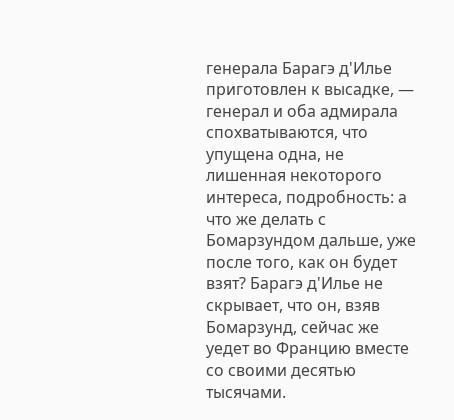генерала Барагэ д'Илье приготовлен к высадке, — генерал и оба адмирала спохватываются, что упущена одна, не лишенная некоторого интереса, подробность: а что же делать с Бомарзундом дальше, уже после того, как он будет взят? Барагэ д'Илье не скрывает, что он, взяв Бомарзунд, сейчас же уедет во Францию вместе со своими десятью тысячами.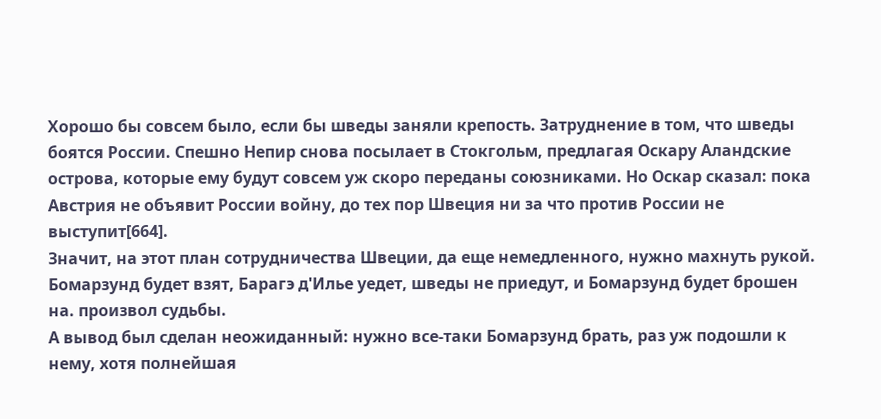Хорошо бы совсем было, если бы шведы заняли крепость. Затруднение в том, что шведы боятся России. Спешно Непир снова посылает в Стокгольм, предлагая Оскару Аландские острова, которые ему будут совсем уж скоро переданы союзниками. Но Оскар сказал: пока Австрия не объявит России войну, до тех пор Швеция ни за что против России не выступит[664].
Значит, на этот план сотрудничества Швеции, да еще немедленного, нужно махнуть рукой. Бомарзунд будет взят, Барагэ д'Илье уедет, шведы не приедут, и Бомарзунд будет брошен на. произвол судьбы.
А вывод был сделан неожиданный: нужно все-таки Бомарзунд брать, раз уж подошли к нему, хотя полнейшая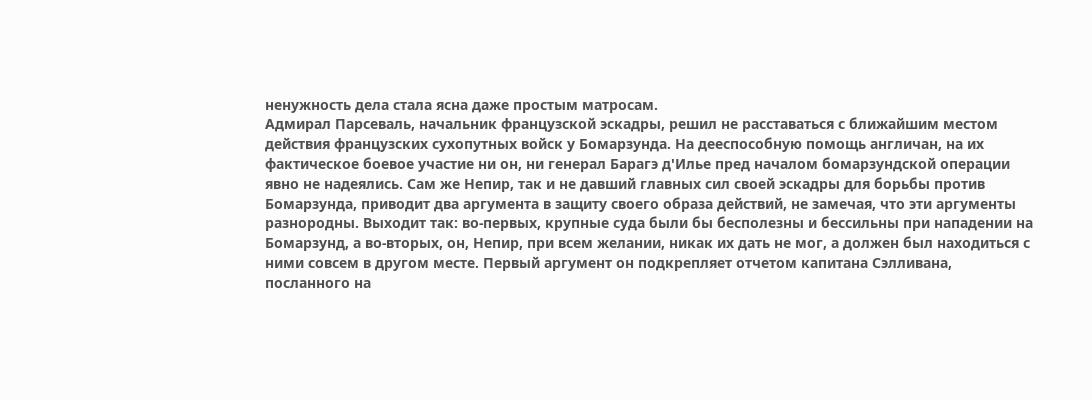ненужность дела стала ясна даже простым матросам.
Адмирал Парсеваль, начальник французской эскадры, решил не расставаться с ближайшим местом действия французских сухопутных войск у Бомарзунда. На дееспособную помощь англичан, на их фактическое боевое участие ни он, ни генерал Барагэ д'Илье пред началом бомарзундской операции явно не надеялись. Сам же Непир, так и не давший главных сил своей эскадры для борьбы против Бомарзунда, приводит два аргумента в защиту своего образа действий, не замечая, что эти аргументы разнородны. Выходит так: во-первых, крупные суда были бы бесполезны и бессильны при нападении на Бомарзунд, а во-вторых, он, Непир, при всем желании, никак их дать не мог, а должен был находиться с ними совсем в другом месте. Первый аргумент он подкрепляет отчетом капитана Сэлливана, посланного на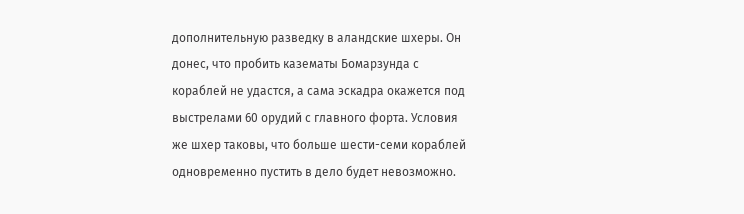дополнительную разведку в аландские шхеры. Он донес, что пробить казематы Бомарзунда с кораблей не удастся, а сама эскадра окажется под выстрелами 60 орудий с главного форта. Условия же шхер таковы, что больше шести-семи кораблей одновременно пустить в дело будет невозможно.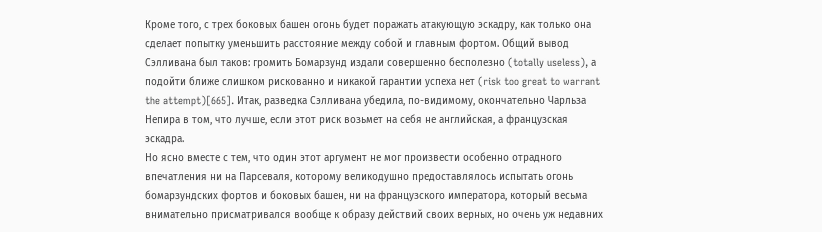Кроме того, с трех боковых башен огонь будет поражать атакующую эскадру, как только она сделает попытку уменьшить расстояние между собой и главным фортом. Общий вывод Сэлливана был таков: громить Бомарзунд издали совершенно бесполезно (totally useless), а подойти ближе слишком рискованно и никакой гарантии успеха нет (risk too great to warrant the attempt)[665]. Итак, разведка Сэлливана убедила, по-видимому, окончательно Чарльза Непира в том, что лучше, если этот риск возьмет на себя не английская, а французская эскадра.
Но ясно вместе с тем, что один этот аргумент не мог произвести особенно отрадного впечатления ни на Парсеваля, которому великодушно предоставлялось испытать огонь бомарзундских фортов и боковых башен, ни на французского императора, который весьма внимательно присматривался вообще к образу действий своих верных, но очень уж недавних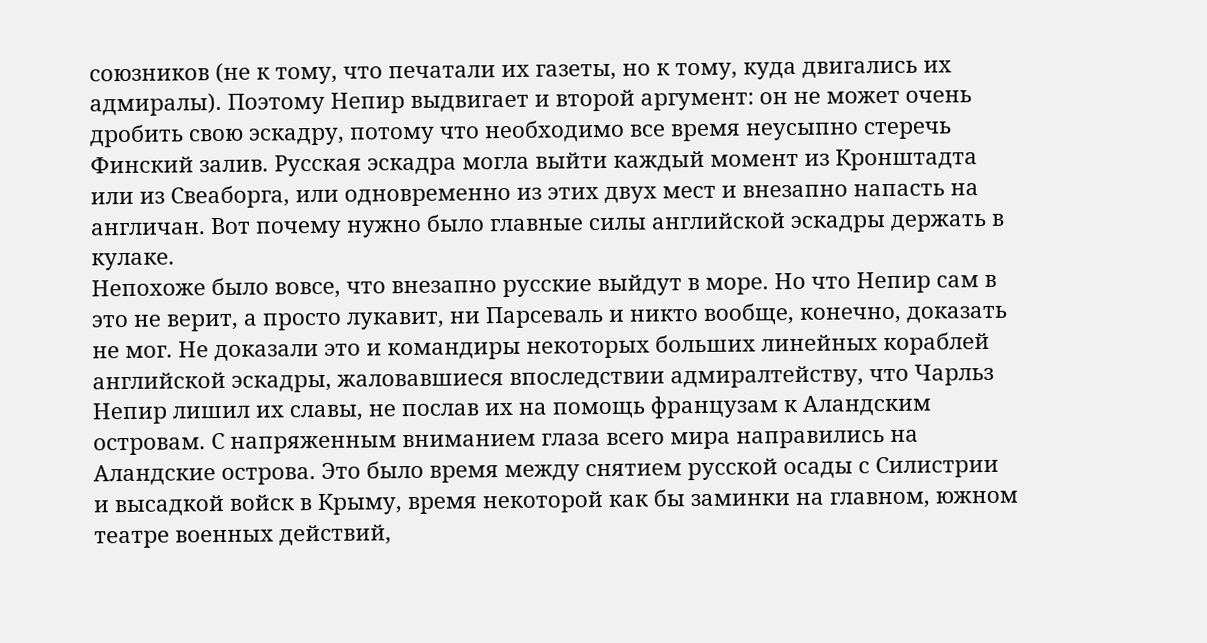союзников (не к тому, что печатали их газеты, но к тому, куда двигались их адмиралы). Поэтому Непир выдвигает и второй аргумент: он не может очень дробить свою эскадру, потому что необходимо все время неусыпно стеречь Финский залив. Русская эскадра могла выйти каждый момент из Кронштадта или из Свеаборга, или одновременно из этих двух мест и внезапно напасть на англичан. Вот почему нужно было главные силы английской эскадры держать в кулаке.
Непохоже было вовсе, что внезапно русские выйдут в море. Но что Непир сам в это не верит, а просто лукавит, ни Парсеваль и никто вообще, конечно, доказать не мог. Не доказали это и командиры некоторых больших линейных кораблей английской эскадры, жаловавшиеся впоследствии адмиралтейству, что Чарльз Непир лишил их славы, не послав их на помощь французам к Аландским островам. С напряженным вниманием глаза всего мира направились на Аландские острова. Это было время между снятием русской осады с Силистрии и высадкой войск в Крыму, время некоторой как бы заминки на главном, южном театре военных действий,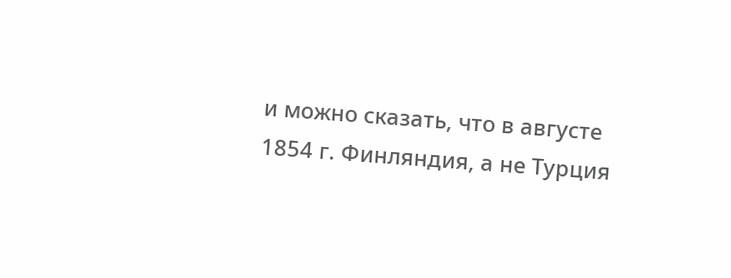и можно сказать, что в августе 1854 г. Финляндия, а не Турция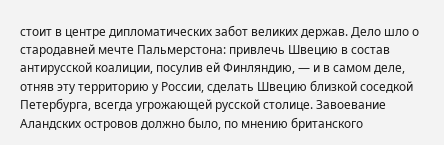стоит в центре дипломатических забот великих держав. Дело шло о стародавней мечте Пальмерстона: привлечь Швецию в состав антирусской коалиции, посулив ей Финляндию, — и в самом деле, отняв эту территорию у России, сделать Швецию близкой соседкой Петербурга, всегда угрожающей русской столице. Завоевание Аландских островов должно было, по мнению британского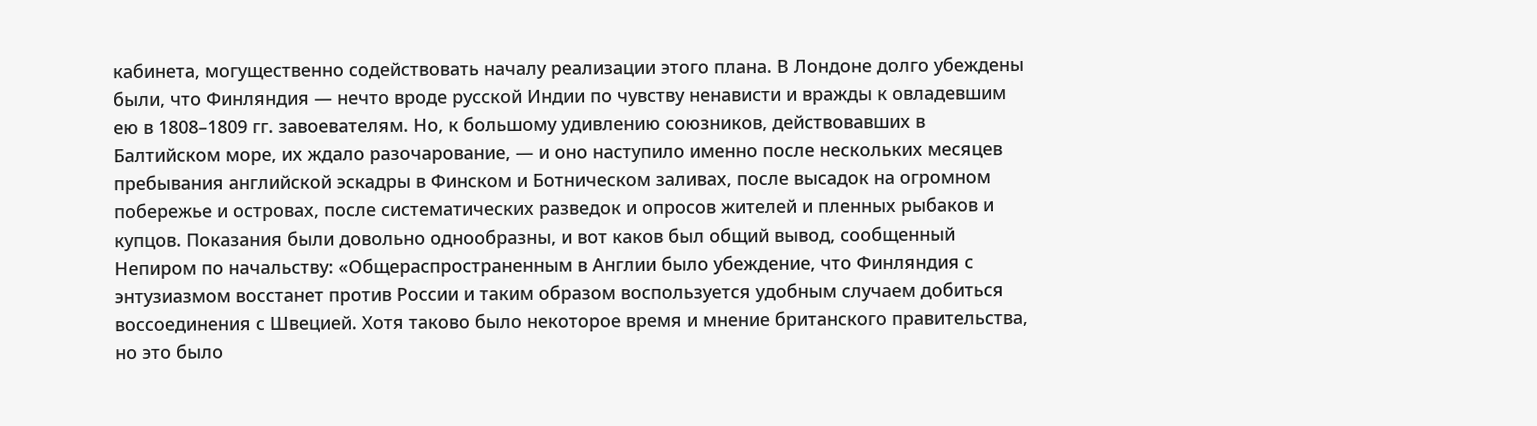кабинета, могущественно содействовать началу реализации этого плана. В Лондоне долго убеждены были, что Финляндия — нечто вроде русской Индии по чувству ненависти и вражды к овладевшим ею в 1808–1809 гг. завоевателям. Но, к большому удивлению союзников, действовавших в Балтийском море, их ждало разочарование, — и оно наступило именно после нескольких месяцев пребывания английской эскадры в Финском и Ботническом заливах, после высадок на огромном побережье и островах, после систематических разведок и опросов жителей и пленных рыбаков и купцов. Показания были довольно однообразны, и вот каков был общий вывод, сообщенный Непиром по начальству: «Общераспространенным в Англии было убеждение, что Финляндия с энтузиазмом восстанет против России и таким образом воспользуется удобным случаем добиться воссоединения с Швецией. Хотя таково было некоторое время и мнение британского правительства, но это было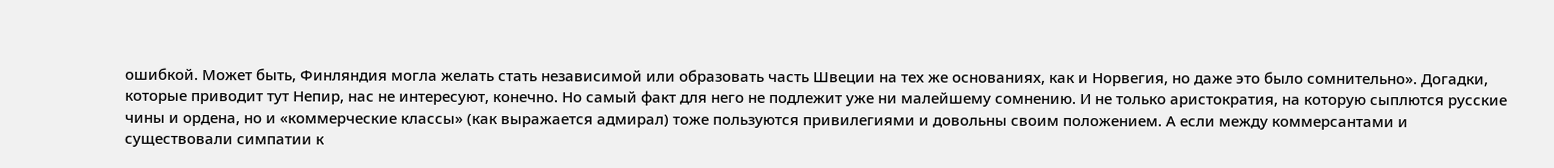ошибкой. Может быть, Финляндия могла желать стать независимой или образовать часть Швеции на тех же основаниях, как и Норвегия, но даже это было сомнительно». Догадки, которые приводит тут Непир, нас не интересуют, конечно. Но самый факт для него не подлежит уже ни малейшему сомнению. И не только аристократия, на которую сыплются русские чины и ордена, но и «коммерческие классы» (как выражается адмирал) тоже пользуются привилегиями и довольны своим положением. А если между коммерсантами и существовали симпатии к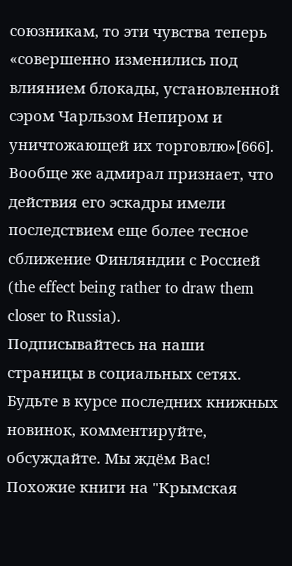союзникам, то эти чувства теперь «совершенно изменились под влиянием блокады, установленной сэром Чарльзом Непиром и уничтожающей их торговлю»[666]. Вообще же адмирал признает, что действия его эскадры имели последствием еще более тесное сближение Финляндии с Россией (the effect being rather to draw them closer to Russia).
Подписывайтесь на наши страницы в социальных сетях.
Будьте в курсе последних книжных новинок, комментируйте, обсуждайте. Мы ждём Вас!
Похожие книги на "Крымская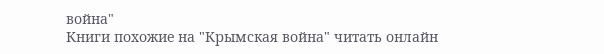война"
Книги похожие на "Крымская война" читать онлайн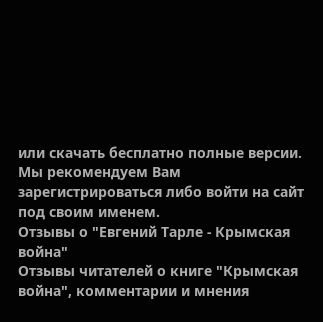или скачать бесплатно полные версии.
Мы рекомендуем Вам зарегистрироваться либо войти на сайт под своим именем.
Отзывы о "Евгений Тарле - Крымская война"
Отзывы читателей о книге "Крымская война", комментарии и мнения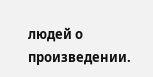людей о произведении.